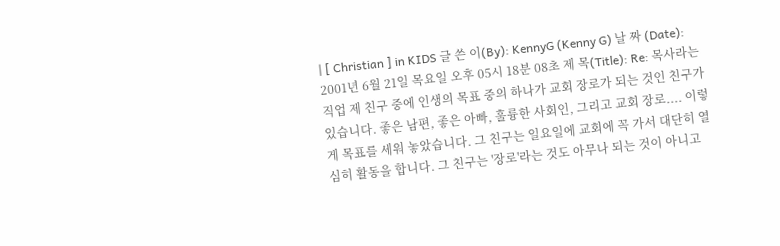| [ Christian ] in KIDS 글 쓴 이(By): KennyG (Kenny G) 날 짜 (Date): 2001년 6월 21일 목요일 오후 05시 18분 08초 제 목(Title): Re: 목사라는 직업 제 친구 중에 인생의 목표 중의 하나가 교회 장로가 되는 것인 친구가 있습니다. 좋은 남편, 좋은 아빠, 훌륭한 사회인, 그리고 교회 장로.... 이렇게 목표를 세워 놓았습니다. 그 친구는 일요일에 교회에 꼭 가서 대단히 열심히 활동을 합니다. 그 친구는 '장로'라는 것도 아무나 되는 것이 아니고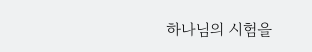하나님의 시험을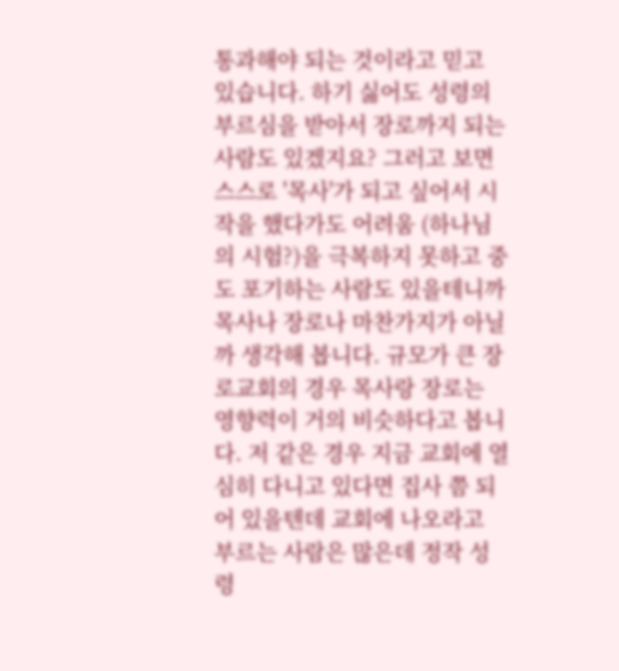통과해야 되는 것이라고 믿고 있습니다. 하기 싫어도 성령의 부르심을 받아서 장로까지 되는 사람도 있겠지요? 그러고 보면 스스로 '목사'가 되고 싶어서 시작을 했다가도 어려움 (하나님의 시험?)을 극복하지 못하고 중도 포기하는 사람도 있을테니까 목사나 장로나 마찬가지가 아닐까 생각해 봅니다. 규모가 큰 장로교회의 경우 목사랑 장로는 영향력이 거의 비슷하다고 봅니다. 저 같은 경우 지금 교회에 열심히 다니고 있다면 집사 쯤 되어 있을텐데 교회에 나오라고 부르는 사람은 많은데 정작 성령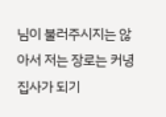님이 불러주시지는 않아서 저는 장로는 커녕 집사가 되기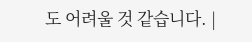도 어려울 것 같습니다. |